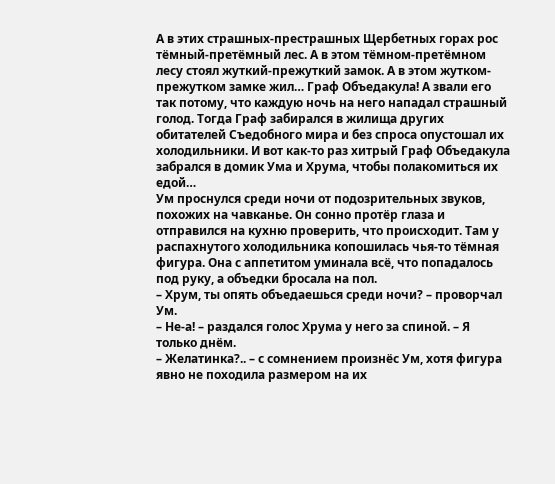А в этих страшных-престрашных Щербетных горах рос тёмный-претёмный лес. А в этом тёмном-претёмном лесу стоял жуткий-прежуткий замок. А в этом жутком-прежутком замке жил… Граф Объедакула! А звали его так потому, что каждую ночь на него нападал страшный голод. Тогда Граф забирался в жилища других обитателей Съедобного мира и без спроса опустошал их холодильники. И вот как-то раз хитрый Граф Объедакула забрался в домик Ума и Хрума, чтобы полакомиться их едой…
Ум проснулся среди ночи от подозрительных звуков, похожих на чавканье. Он сонно протёр глаза и отправился на кухню проверить, что происходит. Там у распахнутого холодильника копошилась чья-то тёмная фигура. Она с аппетитом уминала всё, что попадалось под руку, а объедки бросала на пол.
– Хрум, ты опять объедаешься среди ночи? – проворчал Ум.
– Не-а! – раздался голос Хрума у него за спиной. – Я только днём.
– Желатинка?.. – с сомнением произнёс Ум, хотя фигура явно не походила размером на их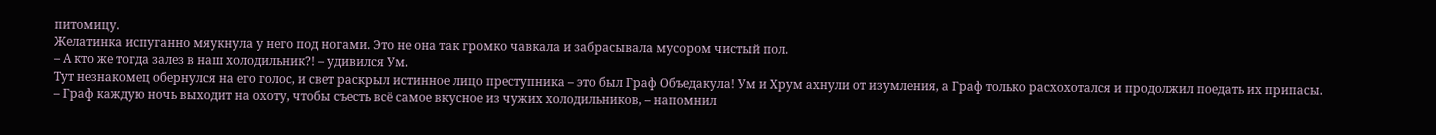питомицу.
Желатинка испуганно мяукнула у него под ногами. Это не она так громко чавкала и забрасывала мусором чистый пол.
– А кто же тогда залез в наш холодильник?! – удивился Ум.
Тут незнакомец обернулся на его голос, и свет раскрыл истинное лицо преступника – это был Граф Объедакула! Ум и Хрум ахнули от изумления, а Граф только расхохотался и продолжил поедать их припасы.
– Граф каждую ночь выходит на охоту, чтобы съесть всё самое вкусное из чужих холодильников, – напомнил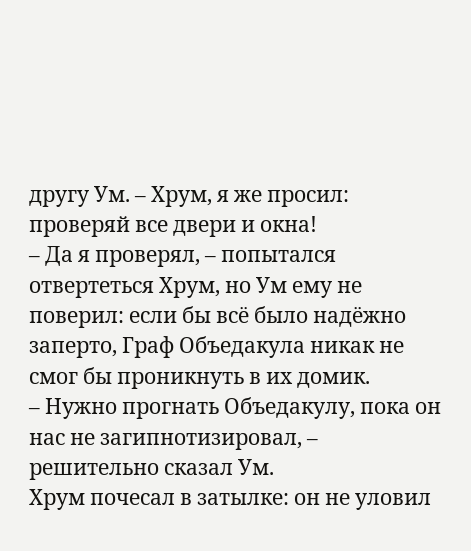другу Ум. – Хрум, я же просил: проверяй все двери и окна!
– Да я проверял, – попытался отвертеться Хрум, но Ум ему не поверил: если бы всё было надёжно заперто, Граф Объедакула никак не смог бы проникнуть в их домик.
– Нужно прогнать Объедакулу, пока он нас не загипнотизировал, – решительно сказал Ум.
Хрум почесал в затылке: он не уловил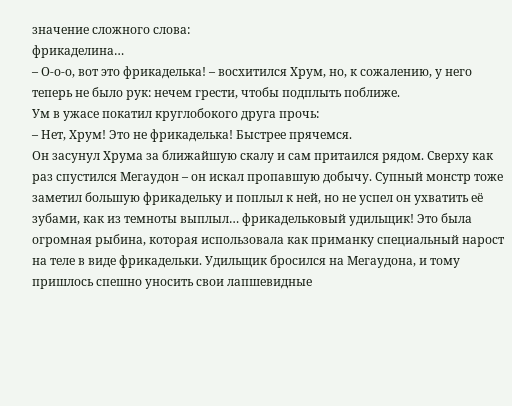значение сложного слова:
фрикаделина…
– О-о-о, вот это фрикаделька! – восхитился Хрум, но, к сожалению, у него теперь не было рук: нечем грести, чтобы подплыть поближе.
Ум в ужасе покатил круглобокого друга прочь:
– Нет, Хрум! Это не фрикаделька! Быстрее прячемся.
Он засунул Хрума за ближайшую скалу и сам притаился рядом. Сверху как раз спустился Мегаудон – он искал пропавшую добычу. Супный монстр тоже заметил большую фрикадельку и поплыл к ней, но не успел он ухватить её зубами, как из темноты выплыл… фрикадельковый удильщик! Это была огромная рыбина, которая использовала как приманку специальный нарост на теле в виде фрикадельки. Удильщик бросился на Мегаудона, и тому пришлось спешно уносить свои лапшевидные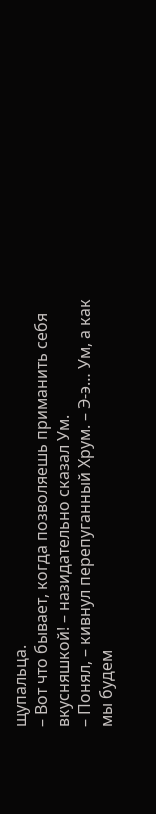щупальца.
– Вот что бывает, когда позволяешь приманить себя вкусняшкой! – назидательно сказал Ум.
– Понял, – кивнул перепуганный Хрум. – Э-э… Ум, а как мы будем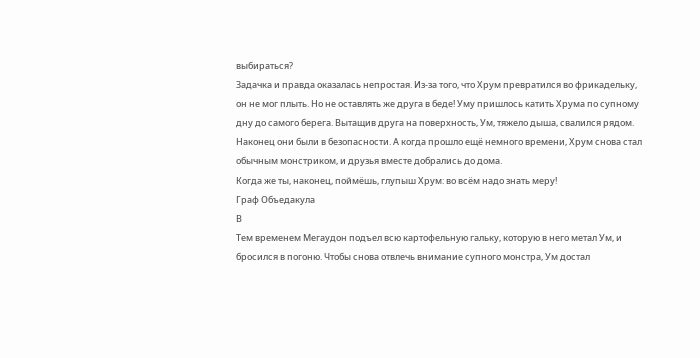выбираться?
Задачка и правда оказалась непростая. Из-за того, что Хрум превратился во фрикадельку, он не мог плыть. Но не оставлять же друга в беде! Уму пришлось катить Хрума по супному дну до самого берега. Вытащив друга на поверхность, Ум, тяжело дыша, свалился рядом. Наконец они были в безопасности. А когда прошло ещё немного времени, Хрум снова стал обычным монстриком, и друзья вместе добрались до дома.
Когда же ты, наконец, поймёшь, глупыш Хрум: во всём надо знать меру!
Граф Объедакула
В
Тем временем Мегаудон подъел всю картофельную гальку, которую в него метал Ум, и бросился в погоню. Чтобы снова отвлечь внимание супного монстра, Ум достал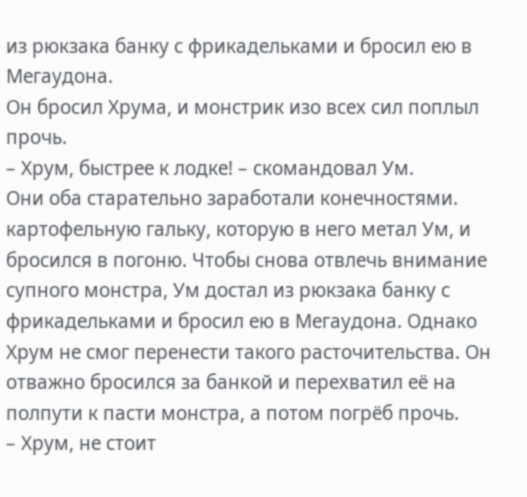из рюкзака банку с фрикадельками и бросил ею в Мегаудона.
Он бросил Хрума, и монстрик изо всех сил поплыл прочь.
– Хрум, быстрее к лодке! – скомандовал Ум.
Они оба старательно заработали конечностями.
картофельную гальку, которую в него метал Ум, и бросился в погоню. Чтобы снова отвлечь внимание супного монстра, Ум достал из рюкзака банку с фрикадельками и бросил ею в Мегаудона. Однако Хрум не смог перенести такого расточительства. Он отважно бросился за банкой и перехватил её на полпути к пасти монстра, а потом погрёб прочь.
– Хрум, не стоит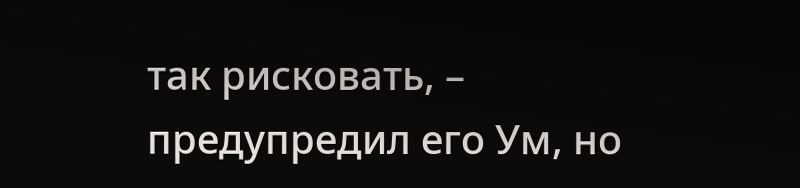так рисковать, – предупредил его Ум, но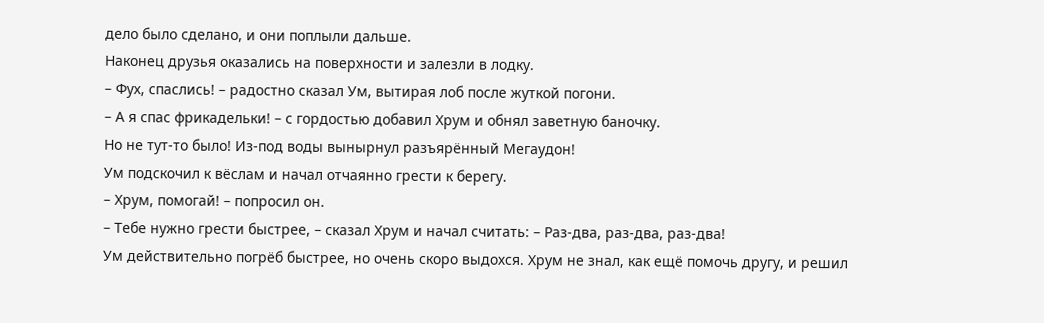дело было сделано, и они поплыли дальше.
Наконец друзья оказались на поверхности и залезли в лодку.
– Фух, спаслись! – радостно сказал Ум, вытирая лоб после жуткой погони.
– А я спас фрикадельки! – с гордостью добавил Хрум и обнял заветную баночку.
Но не тут-то было! Из-под воды вынырнул разъярённый Мегаудон!
Ум подскочил к вёслам и начал отчаянно грести к берегу.
– Хрум, помогай! – попросил он.
– Тебе нужно грести быстрее, – сказал Хрум и начал считать: – Раз-два, раз-два, раз-два!
Ум действительно погрёб быстрее, но очень скоро выдохся. Хрум не знал, как ещё помочь другу, и решил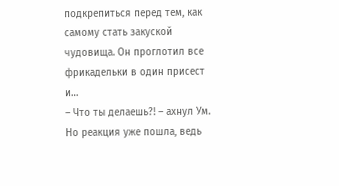подкрепиться перед тем, как самому стать закуской чудовища. Он проглотил все фрикадельки в один присест и…
– Что ты делаешь?! – ахнул Ум.
Но реакция уже пошла, ведь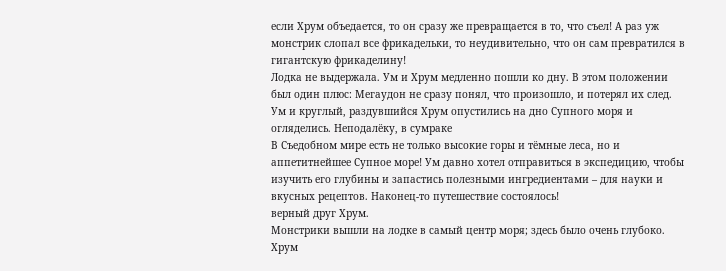если Хрум объедается, то он сразу же превращается в то, что съел! А раз уж монстрик слопал все фрикадельки, то неудивительно, что он сам превратился в гигантскую фрикаделину!
Лодка не выдержала. Ум и Хрум медленно пошли ко дну. В этом положении был один плюс: Мегаудон не сразу понял, что произошло, и потерял их след.
Ум и круглый, раздувшийся Хрум опустились на дно Супного моря и огляделись. Неподалёку, в сумраке
В Съедобном мире есть не только высокие горы и тёмные леса, но и аппетитнейшее Супное море! Ум давно хотел отправиться в экспедицию, чтобы изучить его глубины и запастись полезными ингредиентами – для науки и вкусных рецептов. Наконец-то путешествие состоялось!
верный друг Хрум.
Монстрики вышли на лодке в самый центр моря; здесь было очень глубоко. Хрум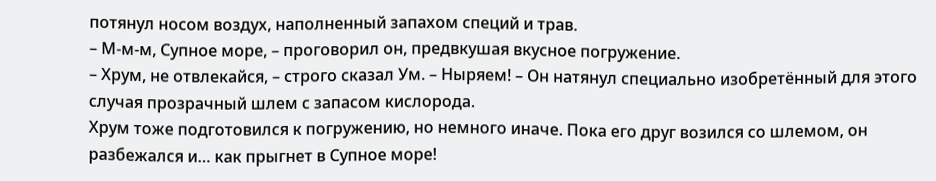потянул носом воздух, наполненный запахом специй и трав.
– М-м-м, Супное море, – проговорил он, предвкушая вкусное погружение.
– Хрум, не отвлекайся, – строго сказал Ум. – Ныряем! – Он натянул специально изобретённый для этого случая прозрачный шлем с запасом кислорода.
Хрум тоже подготовился к погружению, но немного иначе. Пока его друг возился со шлемом, он разбежался и… как прыгнет в Супное море!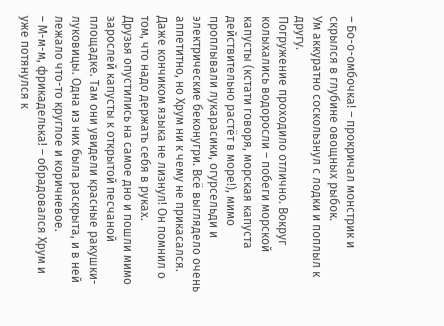– Бо-о-омбочка! – прокричал монстрик и скрылся в глубине овощных рыбок.
Ум аккуратно соскользнул с лодки и поплыл к другу.
Погружение проходило отлично. Вокруг колыхались водоросли – побеги морской капусты (кстати говоря, морская капуста действительно растёт в море!), мимо проплывали лукарасики, огурсельди и электрические беконугри. Всё выглядело очень аппетитно, но Хрум ни к чему не прикасался. Даже кончиком языка не лизнул! Он помнил о том, что надо держать себя в руках.
Друзья опустились на самое дно и пошли мимо зарослей капусты к открытой песчаной площадке. Там они увидели красные ракушки-луковицы. Одна из них была раскрыта, и в ней лежало что-то круглое и коричневое.
– М-м-м, фрикаделька! – обрадовался Хрум и уже потянулся к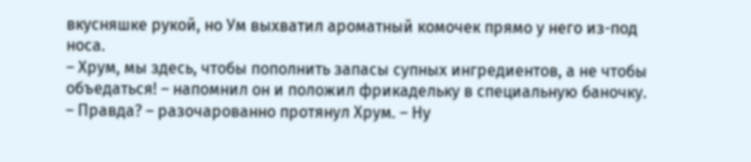вкусняшке рукой, но Ум выхватил ароматный комочек прямо у него из-под носа.
– Хрум, мы здесь, чтобы пополнить запасы супных ингредиентов, а не чтобы объедаться! – напомнил он и положил фрикадельку в специальную баночку.
– Правда? – разочарованно протянул Хрум. – Ну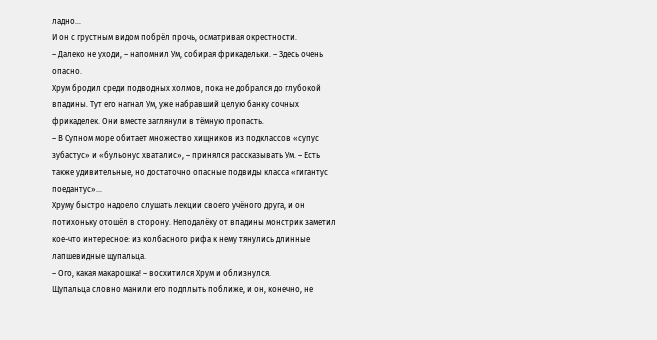ладно…
И он с грустным видом побрёл прочь, осматривая окрестности.
– Далеко не уходи, – напомнил Ум, собирая фрикадельки. – Здесь очень опасно.
Хрум бродил среди подводных холмов, пока не добрался до глубокой впадины. Тут его нагнал Ум, уже набравший целую банку сочных фрикаделек. Они вместе заглянули в тёмную пропасть.
– В Супном море обитает множество хищников из подклассов «супус зубастус» и «бульонус хваталис», – принялся рассказывать Ум. – Есть также удивительные, но достаточно опасные подвиды класса «гигантус поедантус»…
Хруму быстро надоело слушать лекции своего учёного друга, и он потихоньку отошёл в сторону. Неподалёку от впадины монстрик заметил кое-что интересное: из колбасного рифа к нему тянулись длинные лапшевидные щупальца.
– Ого, какая макарошка! – восхитился Хрум и облизнулся.
Щупальца словно манили его подплыть поближе, и он, конечно, не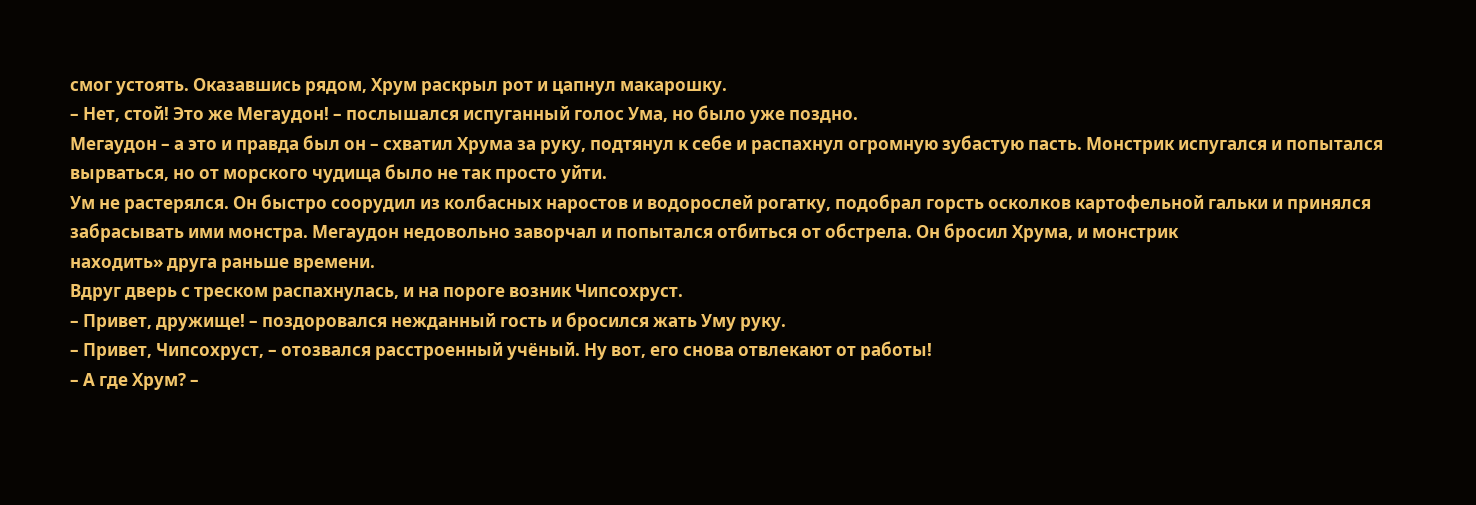смог устоять. Оказавшись рядом, Хрум раскрыл рот и цапнул макарошку.
– Нет, стой! Это же Мегаудон! – послышался испуганный голос Ума, но было уже поздно.
Мегаудон – а это и правда был он – схватил Хрума за руку, подтянул к себе и распахнул огромную зубастую пасть. Монстрик испугался и попытался вырваться, но от морского чудища было не так просто уйти.
Ум не растерялся. Он быстро соорудил из колбасных наростов и водорослей рогатку, подобрал горсть осколков картофельной гальки и принялся забрасывать ими монстра. Мегаудон недовольно заворчал и попытался отбиться от обстрела. Он бросил Хрума, и монстрик
находить» друга раньше времени.
Вдруг дверь с треском распахнулась, и на пороге возник Чипсохруст.
– Привет, дружище! – поздоровался нежданный гость и бросился жать Уму руку.
– Привет, Чипсохруст, – отозвался расстроенный учёный. Ну вот, его снова отвлекают от работы!
– А где Хрум? –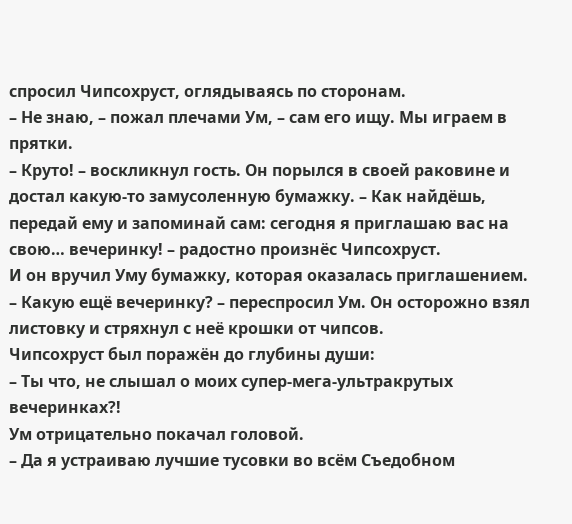спросил Чипсохруст, оглядываясь по сторонам.
– Не знаю, – пожал плечами Ум, – сам его ищу. Мы играем в прятки.
– Круто! – воскликнул гость. Он порылся в своей раковине и достал какую-то замусоленную бумажку. – Как найдёшь, передай ему и запоминай сам: сегодня я приглашаю вас на свою… вечеринку! – радостно произнёс Чипсохруст.
И он вручил Уму бумажку, которая оказалась приглашением.
– Какую ещё вечеринку? – переспросил Ум. Он осторожно взял листовку и стряхнул с неё крошки от чипсов.
Чипсохруст был поражён до глубины души:
– Ты что, не слышал о моих супер-мега-ультракрутых вечеринках?!
Ум отрицательно покачал головой.
– Да я устраиваю лучшие тусовки во всём Съедобном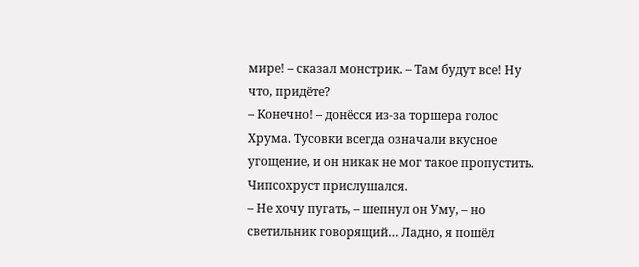мире! – сказал монстрик. – Там будут все! Ну что, придёте?
– Конечно! – донёсся из-за торшера голос Хрума. Тусовки всегда означали вкусное угощение, и он никак не мог такое пропустить.
Чипсохруст прислушался.
– Не хочу пугать, – шепнул он Уму, – но светильник говорящий… Ладно, я пошёл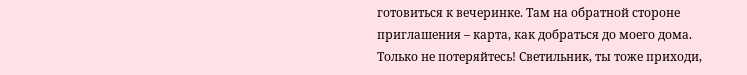готовиться к вечеринке. Там на обратной стороне приглашения – карта, как добраться до моего дома. Только не потеряйтесь! Светильник, ты тоже приходи,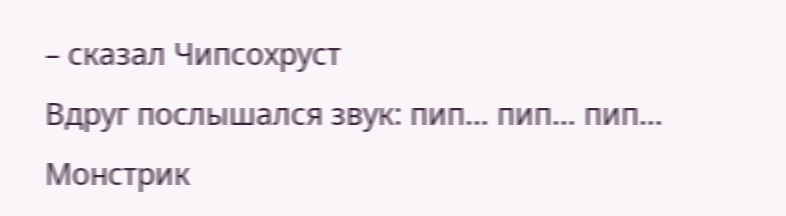– сказал Чипсохруст
Вдруг послышался звук: пип… пип… пип… Монстрик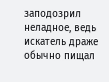заподозрил неладное, ведь искатель драже обычно пищал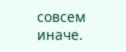совсем иначе.